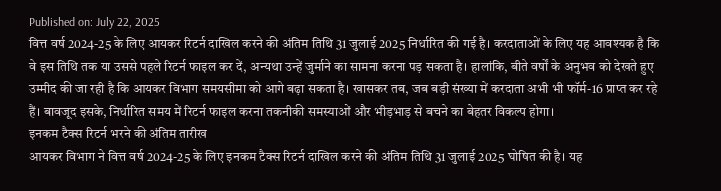Published on: July 22, 2025
वित्त वर्ष 2024-25 के लिए आयकर रिटर्न दाखिल करने की अंतिम तिथि 31 जुलाई 2025 निर्धारित की गई है। करदाताओं के लिए यह आवश्यक है कि वे इस तिथि तक या उससे पहले रिटर्न फाइल कर दें, अन्यथा उन्हें जुर्माने का सामना करना पड़ सकता है। हालांकि, बीते वर्षों के अनुभव को देखते हुए उम्मीद की जा रही है कि आयकर विभाग समयसीमा को आगे बढ़ा सकता है। खासकर तब, जब बड़ी संख्या में करदाता अभी भी फॉर्म-16 प्राप्त कर रहे हैं। बावजूद इसके, निर्धारित समय में रिटर्न फाइल करना तकनीकी समस्याओं और भीड़भाड़ से बचने का बेहतर विकल्प होगा।
इनकम टैक्स रिटर्न भरने की अंतिम तारीख
आयकर विभाग ने वित्त वर्ष 2024-25 के लिए इनकम टैक्स रिटर्न दाखिल करने की अंतिम तिथि 31 जुलाई 2025 घोषित की है। यह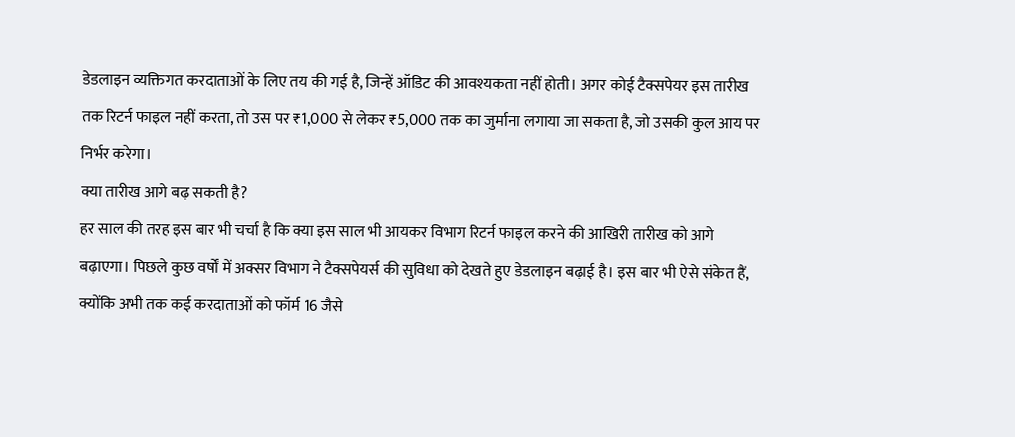डेडलाइन व्यक्तिगत करदाताओं के लिए तय की गई है, जिन्हें ऑडिट की आवश्यकता नहीं होती। अगर कोई टैक्सपेयर इस तारीख तक रिटर्न फाइल नहीं करता, तो उस पर ₹1,000 से लेकर ₹5,000 तक का जुर्माना लगाया जा सकता है, जो उसकी कुल आय पर निर्भर करेगा।
क्या तारीख आगे बढ़ सकती है?
हर साल की तरह इस बार भी चर्चा है कि क्या इस साल भी आयकर विभाग रिटर्न फाइल करने की आखिरी तारीख को आगे बढ़ाएगा। पिछले कुछ वर्षों में अक्सर विभाग ने टैक्सपेयर्स की सुविधा को देखते हुए डेडलाइन बढ़ाई है। इस बार भी ऐसे संकेत हैं, क्योंकि अभी तक कई करदाताओं को फॉर्म 16 जैसे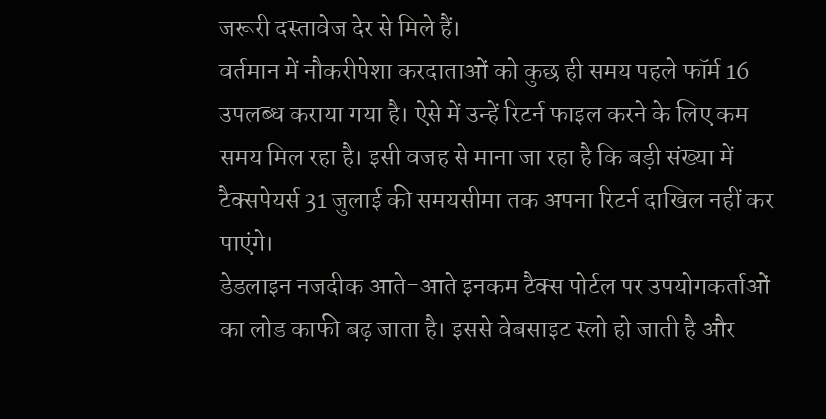जरूरी दस्तावेज देर से मिले हैं।
वर्तमान में नौकरीपेशा करदाताओं को कुछ ही समय पहले फॉर्म 16 उपलब्ध कराया गया है। ऐसे में उन्हें रिटर्न फाइल करने के लिए कम समय मिल रहा है। इसी वजह से माना जा रहा है कि बड़ी संख्या में टैक्सपेयर्स 31 जुलाई की समयसीमा तक अपना रिटर्न दाखिल नहीं कर पाएंगे।
डेडलाइन नजदीक आते-आते इनकम टैक्स पोर्टल पर उपयोगकर्ताओं का लोड काफी बढ़ जाता है। इससे वेबसाइट स्लो हो जाती है और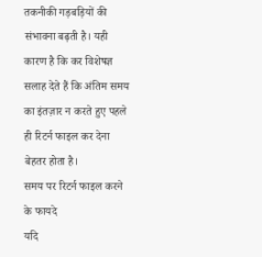तकनीकी गड़बड़ियों की संभावना बढ़ती है। यही कारण है कि कर विशेषज्ञ सलाह देते हैं कि अंतिम समय का इंतज़ार न करते हुए पहले ही रिटर्न फाइल कर देना बेहतर होता है।
समय पर रिटर्न फाइल करने के फायदे
यदि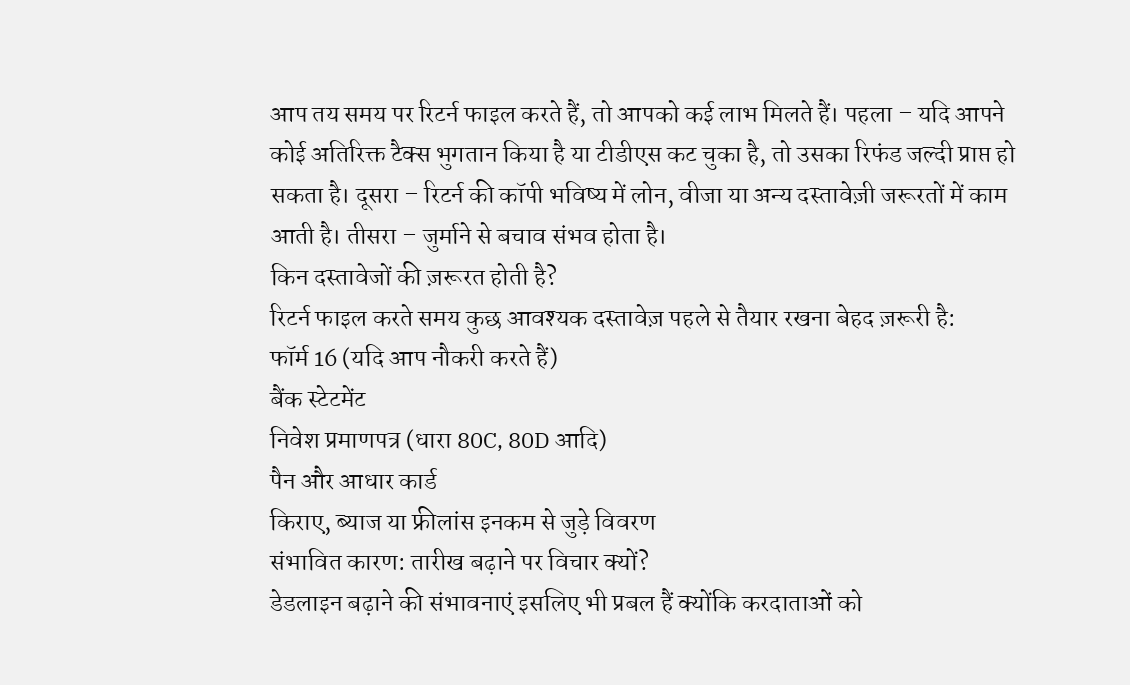आप तय समय पर रिटर्न फाइल करते हैं, तो आपको कई लाभ मिलते हैं। पहला – यदि आपने कोई अतिरिक्त टैक्स भुगतान किया है या टीडीएस कट चुका है, तो उसका रिफंड जल्दी प्राप्त हो सकता है। दूसरा – रिटर्न की कॉपी भविष्य में लोन, वीजा या अन्य दस्तावेज़ी जरूरतों में काम आती है। तीसरा – जुर्माने से बचाव संभव होता है।
किन दस्तावेजों की ज़रूरत होती है?
रिटर्न फाइल करते समय कुछ आवश्यक दस्तावेज़ पहले से तैयार रखना बेहद ज़रूरी है:
फॉर्म 16 (यदि आप नौकरी करते हैं)
बैंक स्टेटमेंट
निवेश प्रमाणपत्र (धारा 80C, 80D आदि)
पैन और आधार कार्ड
किराए, ब्याज या फ्रीलांस इनकम से जुड़े विवरण
संभावित कारण: तारीख बढ़ाने पर विचार क्यों?
डेडलाइन बढ़ाने की संभावनाएं इसलिए भी प्रबल हैं क्योंकि करदाताओं को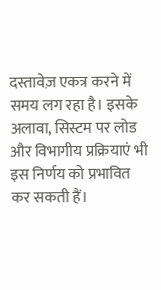दस्तावेज़ एकत्र करने में समय लग रहा है। इसके अलावा, सिस्टम पर लोड और विभागीय प्रक्रियाएं भी इस निर्णय को प्रभावित कर सकती हैं।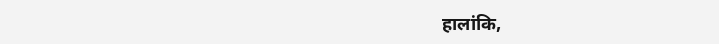हालांकि,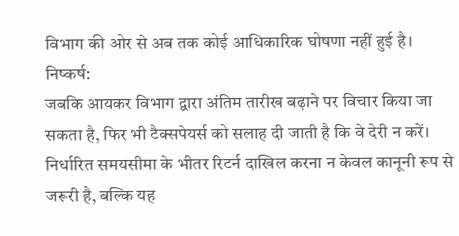विभाग की ओर से अब तक कोई आधिकारिक घोषणा नहीं हुई है।
निष्कर्ष:
जबकि आयकर विभाग द्वारा अंतिम तारीख बढ़ाने पर विचार किया जा सकता है, फिर भी टैक्सपेयर्स को सलाह दी जाती है कि वे देरी न करें। निर्धारित समयसीमा के भीतर रिटर्न दाखिल करना न केवल कानूनी रूप से जरूरी है, बल्कि यह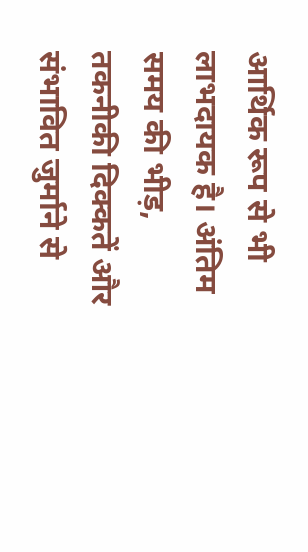आर्थिक रूप से भी लाभदायक है। अंतिम समय की भीड़, तकनीकी दिक्कतें और संभावित जुर्माने से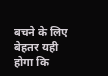बचने के लिए बेहतर यही होगा कि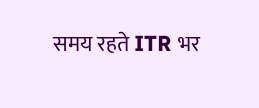समय रहते ITR भर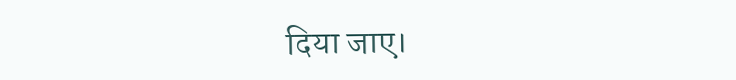दिया जाए।